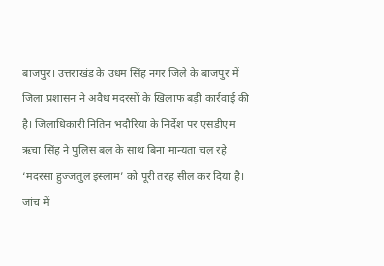बाजपुर। उत्तराखंड के उधम सिंह नगर जिले के बाजपुर में जिला प्रशासन ने अवैध मदरसों के खिलाफ बड़ी कार्रवाई की है। जिलाधिकारी नितिन भदौरिया के निर्देश पर एसडीएम ऋचा सिंह ने पुलिस बल के साथ बिना मान्यता चल रहे ‘मदरसा हुज्जतुल इस्लाम’ को पूरी तरह सील कर दिया है।
जांच में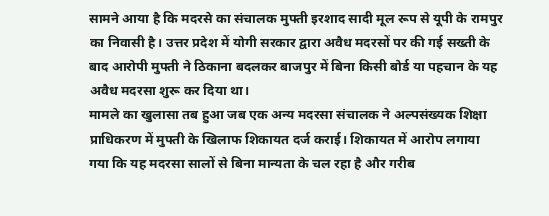सामने आया है कि मदरसे का संचालक मुफ्ती इरशाद सादी मूल रूप से यूपी के रामपुर का निवासी है। उत्तर प्रदेश में योगी सरकार द्वारा अवैध मदरसों पर की गई सख्ती के बाद आरोपी मुफ्ती ने ठिकाना बदलकर बाजपुर में बिना किसी बोर्ड या पहचान के यह अवैध मदरसा शुरू कर दिया था।
मामले का खुलासा तब हुआ जब एक अन्य मदरसा संचालक ने अल्पसंख्यक शिक्षा प्राधिकरण में मुफ्ती के खिलाफ शिकायत दर्ज कराई। शिकायत में आरोप लगाया गया कि यह मदरसा सालों से बिना मान्यता के चल रहा है और गरीब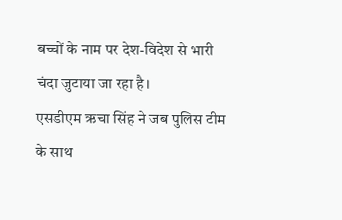बच्चों के नाम पर देश-विदेश से भारी चंदा जुटाया जा रहा है।
एसडीएम ऋचा सिंह ने जब पुलिस टीम के साथ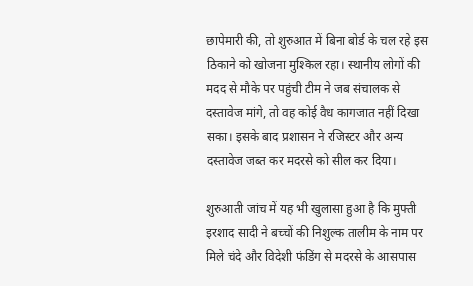छापेमारी की, तो शुरुआत में बिना बोर्ड के चल रहे इस ठिकाने को खोजना मुश्किल रहा। स्थानीय लोगों की मदद से मौके पर पहुंची टीम ने जब संचालक से दस्तावेज मांगे, तो वह कोई वैध कागजात नहीं दिखा सका। इसके बाद प्रशासन ने रजिस्टर और अन्य दस्तावेज जब्त कर मदरसे को सील कर दिया।

शुरुआती जांच में यह भी खुलासा हुआ है कि मुफ्ती इरशाद सादी ने बच्चों की निशुल्क तालीम के नाम पर मिले चंदे और विदेशी फंडिंग से मदरसे के आसपास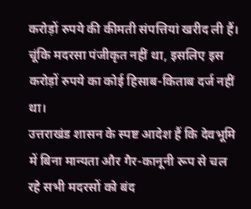करोड़ों रुपये की कीमती संपत्तियां खरीद ली हैं। चूंकि मदरसा पंजीकृत नहीं था, इसलिए इस करोड़ों रुपये का कोई हिसाब-किताब दर्ज नहीं था।
उत्तराखंड शासन के स्पष्ट आदेश हैं कि देवभूमि में बिना मान्यता और गैर-कानूनी रूप से चल रहे सभी मदरसों को बंद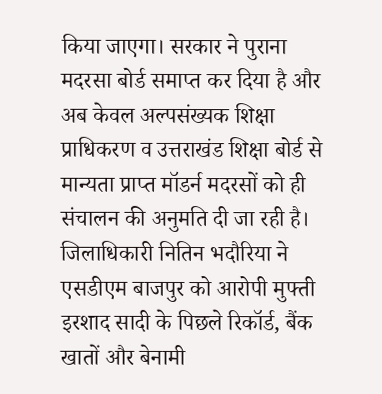किया जाएगा। सरकार ने पुराना मदरसा बोर्ड समाप्त कर दिया है और अब केवल अल्पसंख्यक शिक्षा प्राधिकरण व उत्तराखंड शिक्षा बोर्ड से मान्यता प्राप्त मॉडर्न मदरसों को ही संचालन की अनुमति दी जा रही है।
जिलाधिकारी नितिन भदौरिया ने एसडीएम बाजपुर को आरोपी मुफ्ती इरशाद सादी के पिछले रिकॉर्ड, बैंक खातों और बेनामी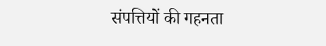संपत्तियों की गहनता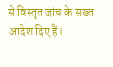से विस्तृत जांच के सख्त आदेश दिए हैं।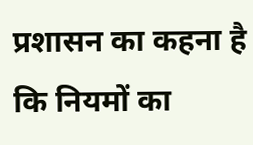प्रशासन का कहना है कि नियमों का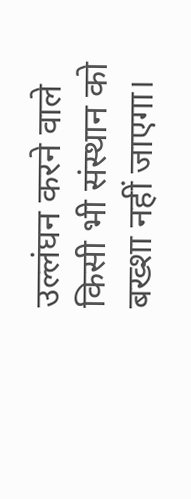उल्लंघन करने वाले किसी भी संस्थान को बख्शा नहीं जाएगा।